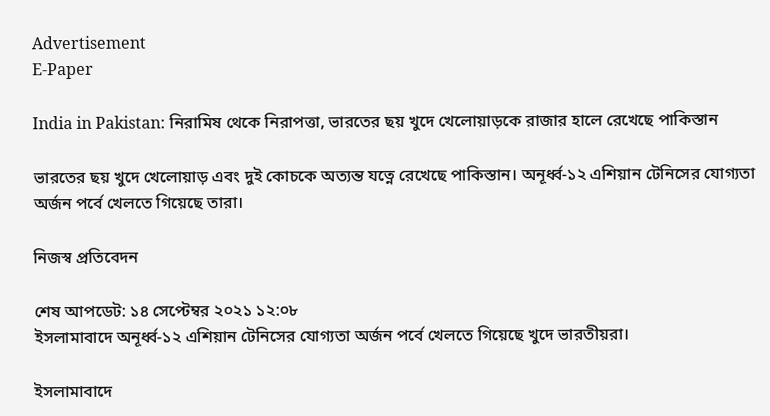Advertisement
E-Paper

India in Pakistan: নিরামিষ থেকে নিরাপত্তা, ভারতের ছয় খুদে খেলোয়াড়কে রাজার হালে রেখেছে পাকিস্তান

ভারতের ছয় খুদে খেলোয়াড় এবং দুই কোচকে অত্যন্ত যত্নে রেখেছে পাকিস্তান। অনূর্ধ্ব-১২ এশিয়ান টেনিসের যোগ্যতা অর্জন পর্বে খেলতে গিয়েছে তারা।

নিজস্ব প্রতিবেদন

শেষ আপডেট: ১৪ সেপ্টেম্বর ২০২১ ১২:০৮
ইসলামাবাদে অনূর্ধ্ব-১২ এশিয়ান টেনিসের যোগ্যতা অর্জন পর্বে খেলতে গিয়েছে খুদে ভারতীয়রা।

ইসলামাবাদে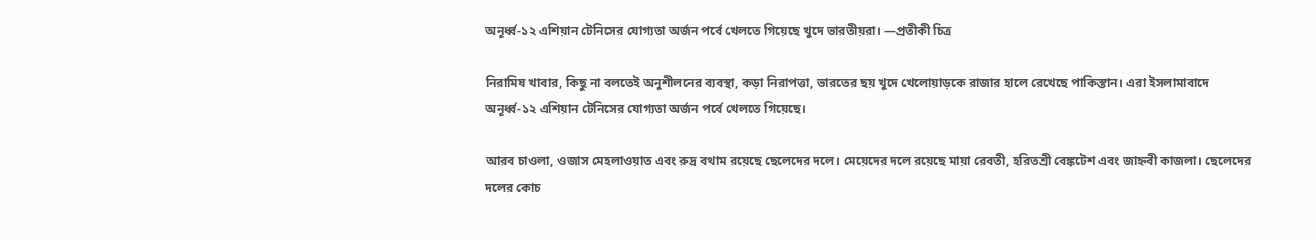অনূর্ধ্ব-১২ এশিয়ান টেনিসের যোগ্যতা অর্জন পর্বে খেলতে গিয়েছে খুদে ভারতীয়রা। —প্রতীকী চিত্র

নিরামিষ খাবার, কিছু না বলতেই অনুশীলনের ব্যবস্থা, কড়া নিরাপত্তা, ভারতের ছয় খুদে খেলোয়াড়কে রাজার হালে রেখেছে পাকিস্তান। এরা ইসলামাবাদে অনূর্ধ্ব-১২ এশিয়ান টেনিসের যোগ্যতা অর্জন পর্বে খেলতে গিয়েছে।

আরব চাওলা, ওজাস মেহলাওয়াত এবং রুদ্র বথাম রয়েছে ছেলেদের দলে। মেয়েদের দলে রয়েছে মায়া রেবতী, হরিতশ্রী বেঙ্কটেশ এবং জাহ্নবী কাজলা। ছেলেদের দলের কোচ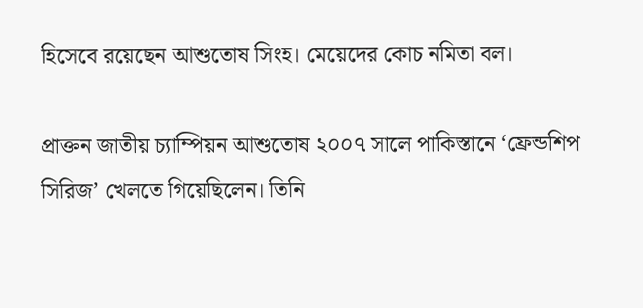হিসেবে রয়েছেন আশুতোষ সিংহ। মেয়েদের কোচ নমিতা বল।

প্রাক্তন জাতীয় চ্যাম্পিয়ন আশুতোষ ২০০৭ সালে পাকিস্তানে ‘ফ্রেন্ডশিপ সিরিজ’ খেলতে গিয়েছিলেন। তিনি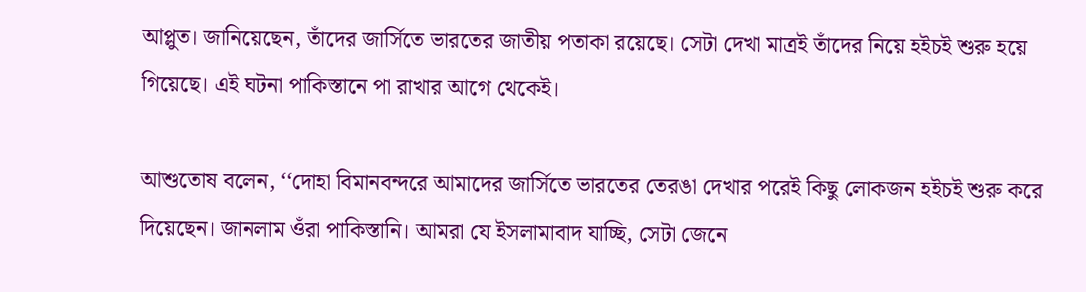আপ্লুত। জানিয়েছেন, তাঁদের জার্সিতে ভারতের জাতীয় পতাকা রয়েছে। সেটা দেখা মাত্রই তাঁদের নিয়ে হইচই শুরু হয়ে গিয়েছে। এই ঘটনা পাকিস্তানে পা রাখার আগে থেকেই।

আশুতোষ বলেন, ‘‘দোহা বিমানবন্দরে আমাদের জার্সিতে ভারতের তেরঙা দেখার পরেই কিছু লোকজন হইচই শুরু করে দিয়েছেন। জানলাম ওঁরা পাকিস্তানি। আমরা যে ইসলামাবাদ যাচ্ছি, সেটা জেনে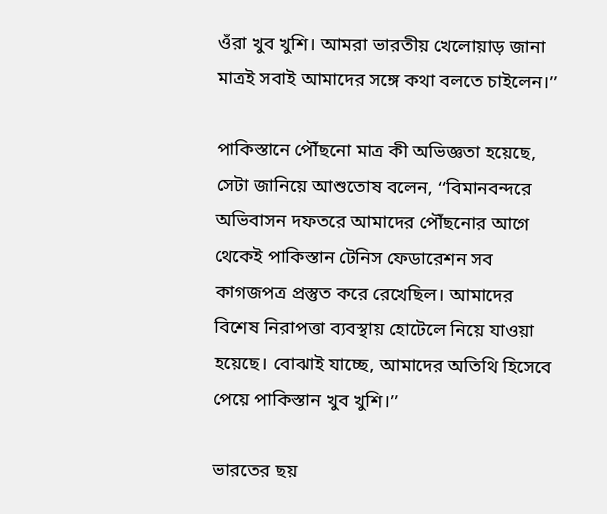ওঁরা খুব খুশি। আমরা ভারতীয় খেলোয়াড় জানা মাত্রই সবাই আমাদের সঙ্গে কথা বলতে চাইলেন।’’

পাকিস্তানে পৌঁছনো মাত্র কী অভিজ্ঞতা হয়েছে, সেটা জানিয়ে আশুতোষ বলেন, ‘‘বিমানবন্দরে অভিবাসন দফতরে আমাদের পৌঁছনোর আগে থেকেই পাকিস্তান টেনিস ফেডারেশন সব কাগজপত্র প্রস্তুত করে রেখেছিল। আমাদের বিশেষ নিরাপত্তা ব্যবস্থায় হোটেলে নিয়ে যাওয়া হয়েছে। বোঝাই যাচ্ছে, আমাদের অতিথি হিসেবে পেয়ে পাকিস্তান খুব খুশি।’’

ভারতের ছয়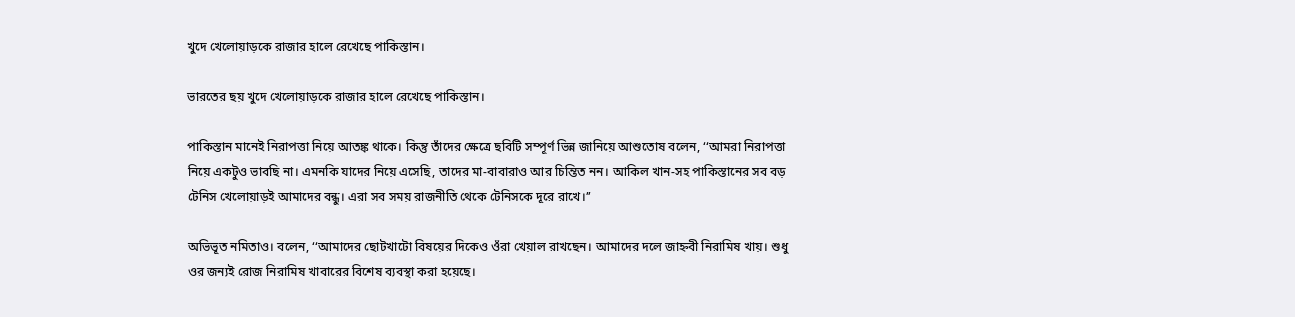খুদে খেলোয়াড়কে রাজার হালে রেখেছে পাকিস্তান।

ভারতের ছয় খুদে খেলোয়াড়কে রাজার হালে রেখেছে পাকিস্তান।

পাকিস্তান মানেই নিরাপত্তা নিয়ে আতঙ্ক থাকে। কিন্তু তাঁদের ক্ষেত্রে ছবিটি সম্পূর্ণ ভিন্ন জানিয়ে আশুতোষ বলেন, ‘‘আমরা নিরাপত্তা নিয়ে একটুও ভাবছি না। এমনকি যাদের নিয়ে এসেছি, তাদের মা-বাবারাও আর চিন্তিত নন। আকিল খান-সহ পাকিস্তানের সব বড় টেনিস খেলোয়াড়ই আমাদের বন্ধু। এরা সব সময় রাজনীতি থেকে টেনিসকে দূরে রাখে।’’

অভিভূত নমিতাও। বলেন, ‘‘আমাদের ছোটখাটো বিষয়ের দিকেও ওঁরা খেয়াল রাখছেন। আমাদের দলে জাহ্নবী নিরামিষ খায়। শুধু ওর জন্যই রোজ নিরামিষ খাবারের বিশেষ ব্যবস্থা করা হয়েছে।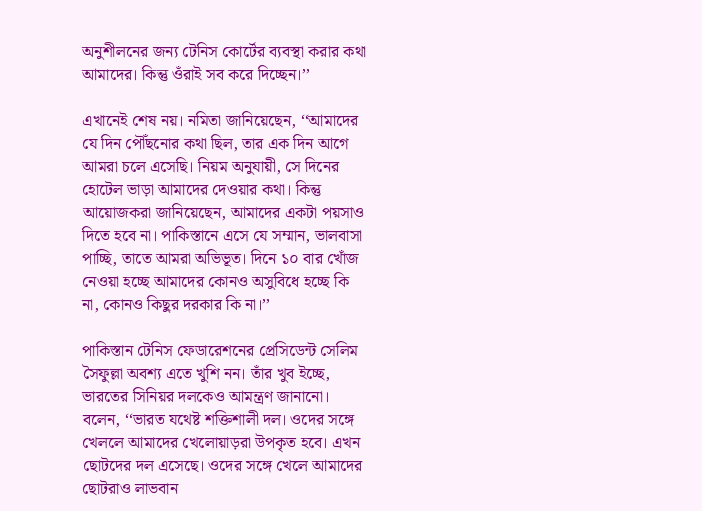অনুশীলনের জন্য টেনিস কোর্টের ব্যবস্থা করার কথা আমাদের। কিন্তু ওঁরাই সব করে দিচ্ছেন।’’

এখানেই শেষ নয়। নমিতা জানিয়েছেন, ‘‘আমাদের যে দিন পৌঁছনোর কথা ছিল, তার এক দিন আগে আমরা চলে এসেছি। নিয়ম অনুযায়ী, সে দিনের হোটেল ভাড়া আমাদের দেওয়ার কথা। কিন্তু আয়োজকরা জানিয়েছেন, আমাদের একটা পয়সাও দিতে হবে না। পাকিস্তানে এসে যে সম্মান, ভালবাসা পাচ্ছি, তাতে আমরা অভিভূত। দিনে ১০ বার খোঁজ নেওয়া হচ্ছে আমাদের কোনও অসুবিধে হচ্ছে কি না, কোনও কিছুর দরকার কি না।’’

পাকিস্তান টেনিস ফেডারেশনের প্রেসিডেন্ট সেলিম সৈফুল্লা অবশ্য এতে খুশি নন। তাঁর খুব ইচ্ছে, ভারতের সিনিয়র দলকেও আমন্ত্রণ জানানো। বলেন, ‘‘ভারত যথেষ্ট শক্তিশালী দল। ওদের সঙ্গে খেললে আমাদের খেলোয়াড়রা উপকৃত হবে। এখন ছোটদের দল এসেছে। ওদের সঙ্গে খেলে আমাদের ছোটরাও লাভবান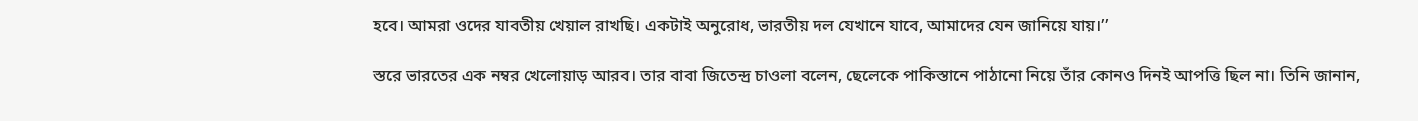হবে। আমরা ওদের যাবতীয় খেয়াল রাখছি। একটাই অনুরোধ, ভারতীয় দল যেখানে যাবে, আমাদের যেন জানিয়ে যায়।’’

স্তরে ভারতের এক নম্বর খেলোয়াড় আরব। তার বাবা জিতেন্দ্র চাওলা বলেন, ছেলেকে পাকিস্তানে পাঠানো নিয়ে তাঁর কোনও দিনই আপত্তি ছিল না। তিনি জানান,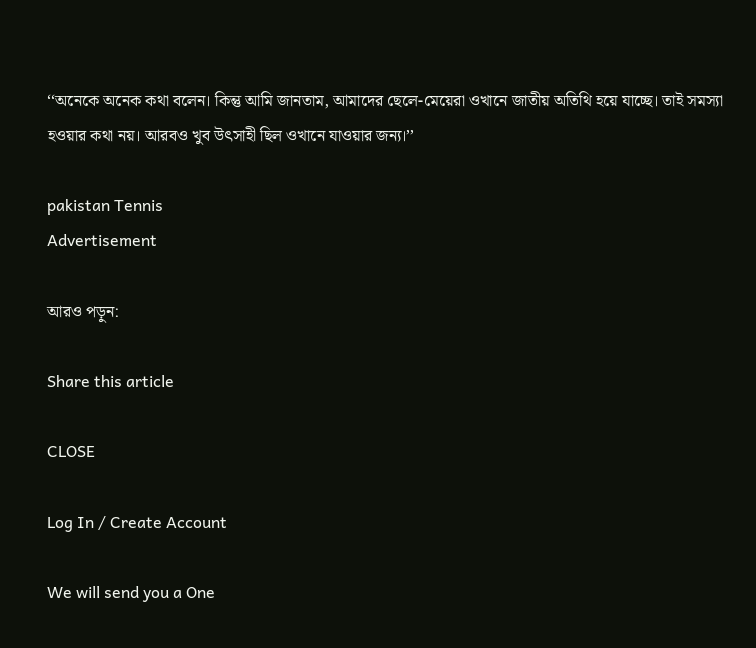‘‘অনেকে অনেক কথা বলেন। কিন্তু আমি জানতাম, আমাদের ছেলে-মেয়েরা ওখানে জাতীয় অতিথি হয়ে যাচ্ছে। তাই সমস্যা হওয়ার কথা নয়। আরবও খুব উৎসাহী ছিল ওখানে যাওয়ার জন্য।’’

pakistan Tennis
Advertisement

আরও পড়ুন:

Share this article

CLOSE

Log In / Create Account

We will send you a One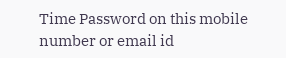Time Password on this mobile number or email id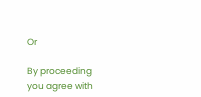Or

By proceeding you agree with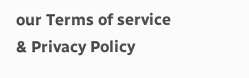our Terms of service & Privacy Policy